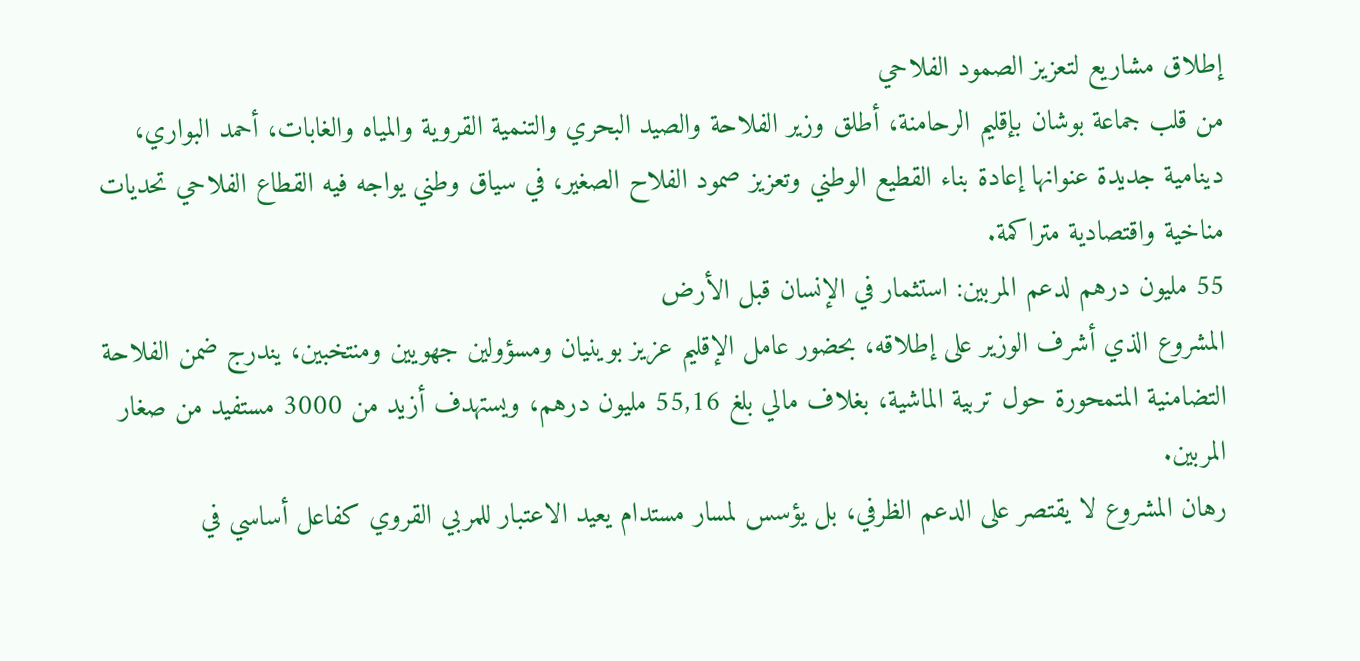إطلاق مشاريع لتعزيز الصمود الفلاحي
من قلب جماعة بوشان بإقليم الرحامنة، أطلق وزير الفلاحة والصيد البحري والتنمية القروية والمياه والغابات، أحمد البواري، دينامية جديدة عنوانها إعادة بناء القطيع الوطني وتعزيز صمود الفلاح الصغير، في سياق وطني يواجه فيه القطاع الفلاحي تحديات مناخية واقتصادية متراكمة.
55 مليون درهم لدعم المربين: استثمار في الإنسان قبل الأرض
المشروع الذي أشرف الوزير على إطلاقه، بحضور عامل الإقليم عزيز بوينيان ومسؤولين جهويين ومنتخبين، يندرج ضمن الفلاحة التضامنية المتمحورة حول تربية الماشية، بغلاف مالي بلغ 55,16 مليون درهم، ويستهدف أزيد من 3000 مستفيد من صغار المربين.
رهان المشروع لا يقتصر على الدعم الظرفي، بل يؤسس لمسار مستدام يعيد الاعتبار للمربي القروي كفاعل أساسي في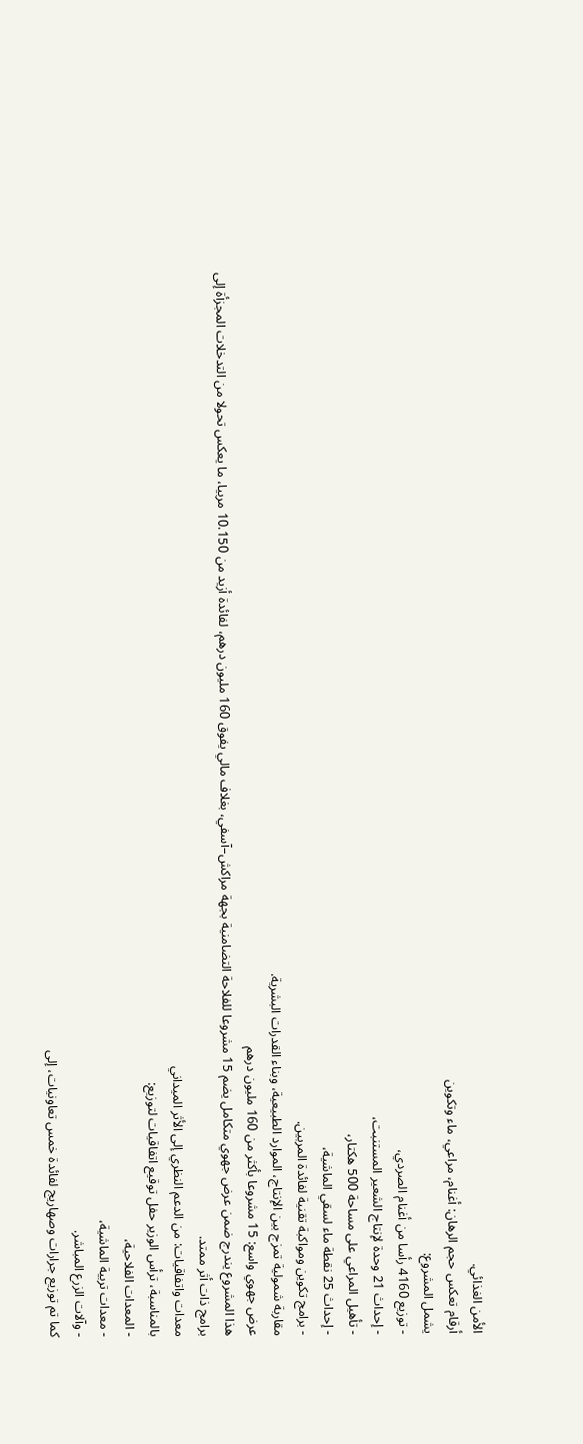الأمن الغذائي.
أرقام تعكس حجم الرهان: أغنام، مراعي، ماء وتكوين
يشمل المشروع:
- توزيع 4160 رأسا من أغنام الصردي،
- إحداث 21 وحدة لإنتاج الشعير المستنبت،
- تأهيل المراعي على مساحة 500 هكتار،
- إحداث 25 نقطة ماء لسقي الماشية،
- برامج تكوين ومواكبة تقنية لفائدة المربين.
مقاربة شمولية تمزج بين الإنتاج، الموارد الطبيعية، وبناء القدرات البشرية.
عرض جهوي واسع: 15 مشروعا بأكثر من 160 مليون درهم
هذا المشروع يندرج ضمن عرض جهوي متكامل يضم 15 مشروعا للفلاحة التضامنية بجهة مراكش–آسفي، بغلاف مالي يفوق 160 مليون درهم، لفائدة أزيد من 10.150 مربيا، ما يعكس تحولا من التدخلات المجزأة إلى برامج ذات أثر ممتد.
معدات واتفاقيات: من الدعم النظري إلى الأثر الميداني
بالمناسبة، ترأس الوزير حفل توقيع اتفاقيات لتوزيع:
- المعدات الفلاحية،
- معدات تربية الماشية،
- وآلات الزرع المباشر.
كما تم توزيع جرارات وصهاريج لفائدة خمس تعاونيات، إلى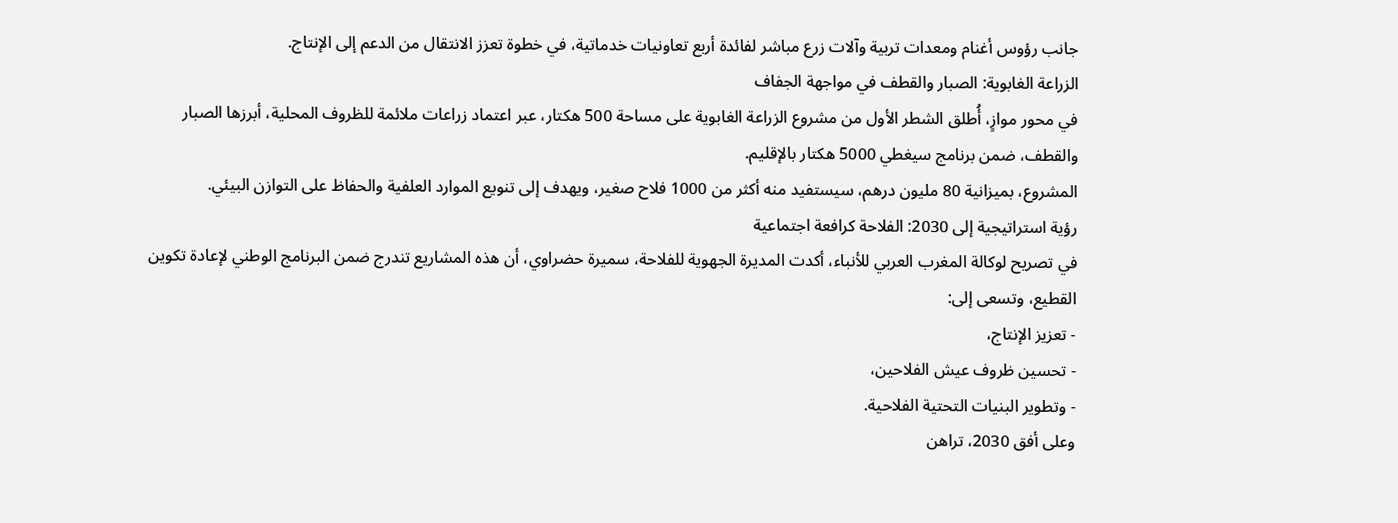جانب رؤوس أغنام ومعدات تربية وآلات زرع مباشر لفائدة أربع تعاونيات خدماتية، في خطوة تعزز الانتقال من الدعم إلى الإنتاج.
الزراعة الغابوية: الصبار والقطف في مواجهة الجفاف
في محور موازٍ، أُطلق الشطر الأول من مشروع الزراعة الغابوية على مساحة 500 هكتار، عبر اعتماد زراعات ملائمة للظروف المحلية، أبرزها الصبار والقطف، ضمن برنامج سيغطي 5000 هكتار بالإقليم.
المشروع، بميزانية 80 مليون درهم، سيستفيد منه أكثر من 1000 فلاح صغير، ويهدف إلى تنويع الموارد العلفية والحفاظ على التوازن البيئي.
رؤية استراتيجية إلى 2030: الفلاحة كرافعة اجتماعية
في تصريح لوكالة المغرب العربي للأنباء، أكدت المديرة الجهوية للفلاحة، سميرة حضراوي، أن هذه المشاريع تندرج ضمن البرنامج الوطني لإعادة تكوين القطيع، وتسعى إلى:
- تعزيز الإنتاج،
- تحسين ظروف عيش الفلاحين،
- وتطوير البنيات التحتية الفلاحية.
وعلى أفق 2030، تراهن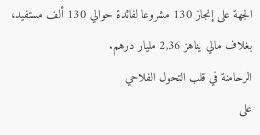الجهة على إنجاز 130 مشروعا لفائدة حوالي 130 ألف مستفيد، بغلاف مالي يناهز 2,36 مليار درهم.
الرحامنة في قلب التحول الفلاحي
على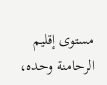مستوى إقليم الرحامنة وحده،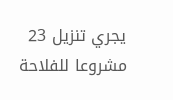يجري تنزيل 23 مشروعا للفلاحة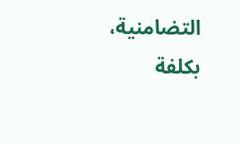التضامنية، بكلفة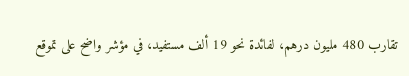تقارب 480 مليون درهم، لفائدة نحو 19 ألف مستفيد، في مؤشر واضح على تموقع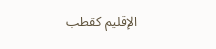الإقليم كقطب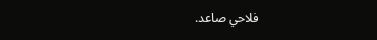فلاحي صاعد.